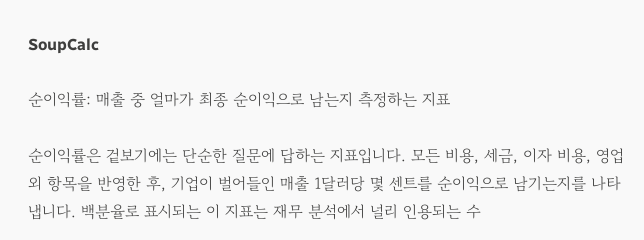SoupCalc

순이익률: 매출 중 얼마가 최종 순이익으로 남는지 측정하는 지표

순이익률은 겉보기에는 단순한 질문에 답하는 지표입니다. 모든 비용, 세금, 이자 비용, 영업 외 항목을 반영한 후, 기업이 벌어들인 매출 1달러당 몇 센트를 순이익으로 남기는지를 나타냅니다. 백분율로 표시되는 이 지표는 재무 분석에서 널리 인용되는 수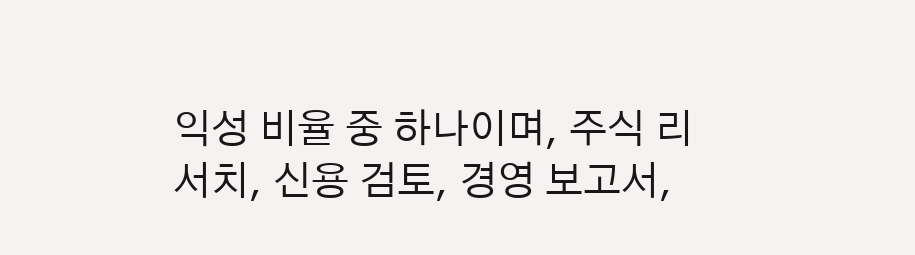익성 비율 중 하나이며, 주식 리서치, 신용 검토, 경영 보고서,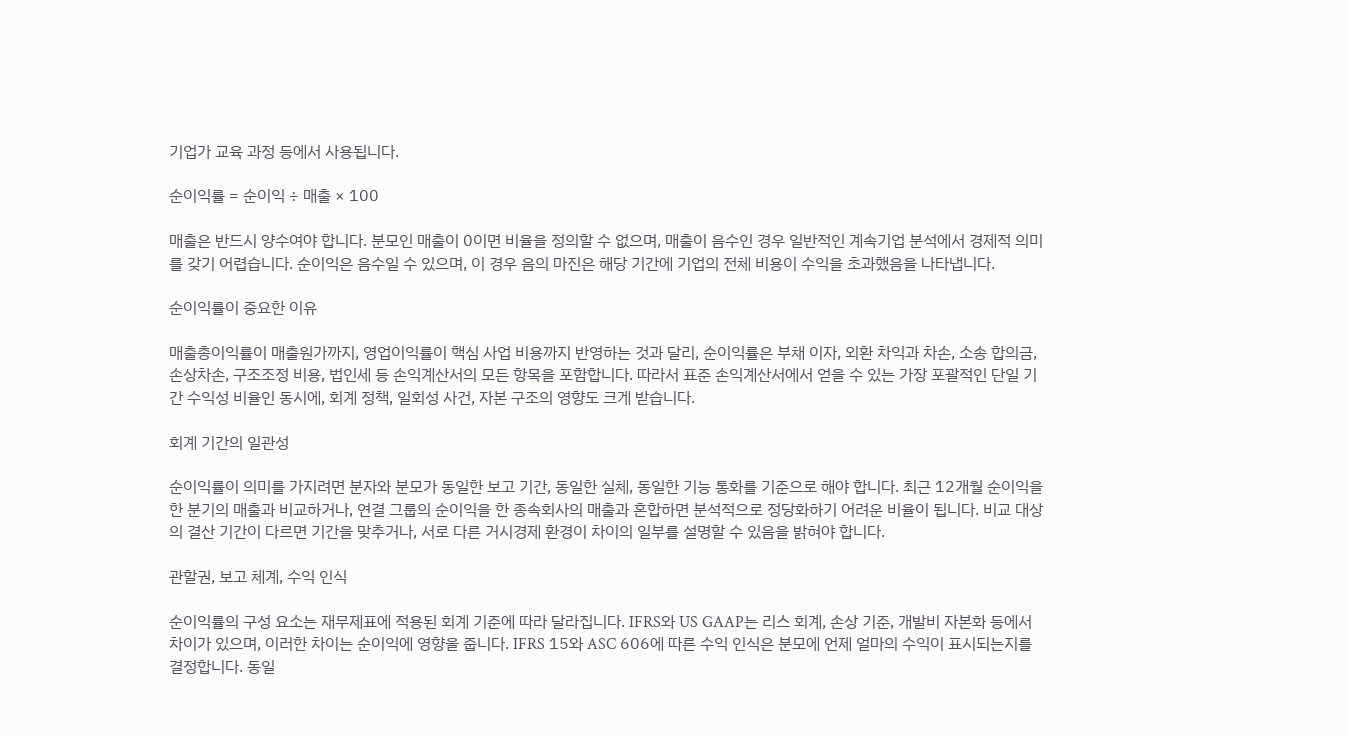기업가 교육 과정 등에서 사용됩니다.

순이익률 = 순이익 ÷ 매출 × 100

매출은 반드시 양수여야 합니다. 분모인 매출이 0이면 비율을 정의할 수 없으며, 매출이 음수인 경우 일반적인 계속기업 분석에서 경제적 의미를 갖기 어렵습니다. 순이익은 음수일 수 있으며, 이 경우 음의 마진은 해당 기간에 기업의 전체 비용이 수익을 초과했음을 나타냅니다.

순이익률이 중요한 이유

매출총이익률이 매출원가까지, 영업이익률이 핵심 사업 비용까지 반영하는 것과 달리, 순이익률은 부채 이자, 외환 차익과 차손, 소송 합의금, 손상차손, 구조조정 비용, 법인세 등 손익계산서의 모든 항목을 포함합니다. 따라서 표준 손익계산서에서 얻을 수 있는 가장 포괄적인 단일 기간 수익성 비율인 동시에, 회계 정책, 일회성 사건, 자본 구조의 영향도 크게 받습니다.

회계 기간의 일관성

순이익률이 의미를 가지려면 분자와 분모가 동일한 보고 기간, 동일한 실체, 동일한 기능 통화를 기준으로 해야 합니다. 최근 12개월 순이익을 한 분기의 매출과 비교하거나, 연결 그룹의 순이익을 한 종속회사의 매출과 혼합하면 분석적으로 정당화하기 어려운 비율이 됩니다. 비교 대상의 결산 기간이 다르면 기간을 맞추거나, 서로 다른 거시경제 환경이 차이의 일부를 설명할 수 있음을 밝혀야 합니다.

관할권, 보고 체계, 수익 인식

순이익률의 구성 요소는 재무제표에 적용된 회계 기준에 따라 달라집니다. IFRS와 US GAAP는 리스 회계, 손상 기준, 개발비 자본화 등에서 차이가 있으며, 이러한 차이는 순이익에 영향을 줍니다. IFRS 15와 ASC 606에 따른 수익 인식은 분모에 언제 얼마의 수익이 표시되는지를 결정합니다. 동일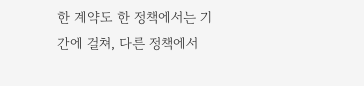한 계약도 한 정책에서는 기간에 걸쳐, 다른 정책에서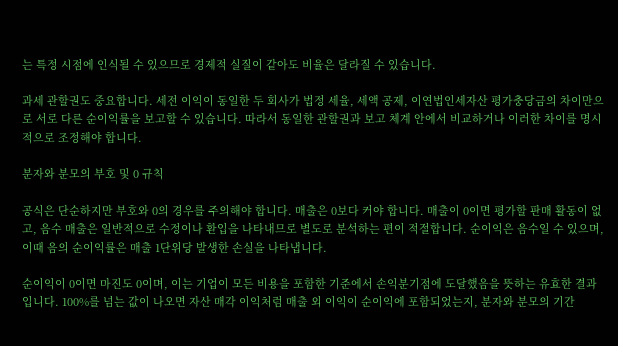는 특정 시점에 인식될 수 있으므로 경제적 실질이 같아도 비율은 달라질 수 있습니다.

과세 관할권도 중요합니다. 세전 이익이 동일한 두 회사가 법정 세율, 세액 공제, 이연법인세자산 평가충당금의 차이만으로 서로 다른 순이익률을 보고할 수 있습니다. 따라서 동일한 관할권과 보고 체계 안에서 비교하거나 이러한 차이를 명시적으로 조정해야 합니다.

분자와 분모의 부호 및 0 규칙

공식은 단순하지만 부호와 0의 경우를 주의해야 합니다. 매출은 0보다 커야 합니다. 매출이 0이면 평가할 판매 활동이 없고, 음수 매출은 일반적으로 수정이나 환입을 나타내므로 별도로 분석하는 편이 적절합니다. 순이익은 음수일 수 있으며, 이때 음의 순이익률은 매출 1단위당 발생한 손실을 나타냅니다.

순이익이 0이면 마진도 0이며, 이는 기업이 모든 비용을 포함한 기준에서 손익분기점에 도달했음을 뜻하는 유효한 결과입니다. 100%를 넘는 값이 나오면 자산 매각 이익처럼 매출 외 이익이 순이익에 포함되었는지, 분자와 분모의 기간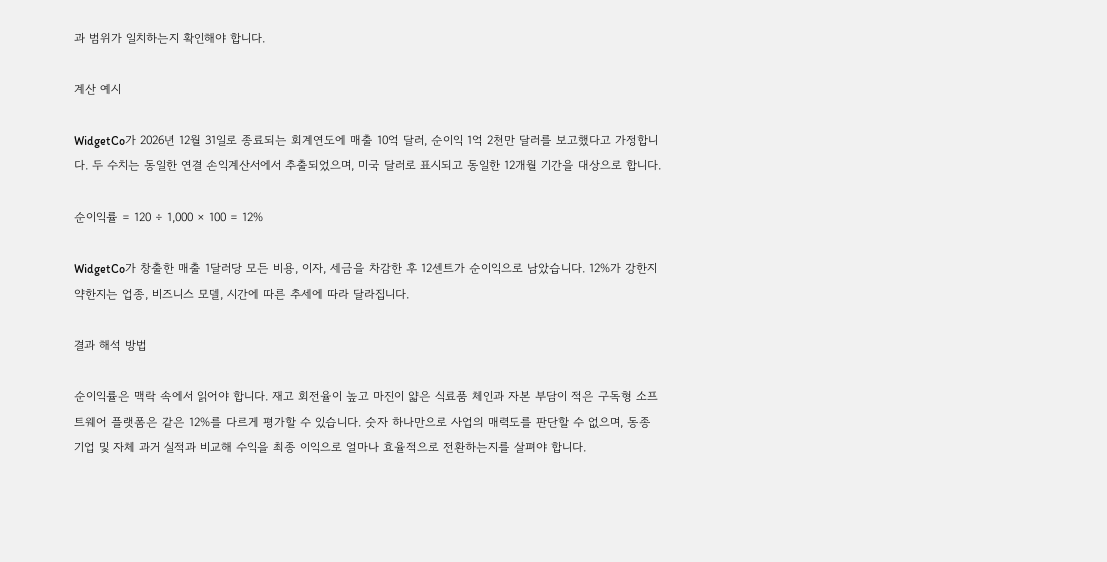과 범위가 일치하는지 확인해야 합니다.

계산 예시

WidgetCo가 2026년 12월 31일로 종료되는 회계연도에 매출 10억 달러, 순이익 1억 2천만 달러를 보고했다고 가정합니다. 두 수치는 동일한 연결 손익계산서에서 추출되었으며, 미국 달러로 표시되고 동일한 12개월 기간을 대상으로 합니다.

순이익률 = 120 ÷ 1,000 × 100 = 12%

WidgetCo가 창출한 매출 1달러당 모든 비용, 이자, 세금을 차감한 후 12센트가 순이익으로 남았습니다. 12%가 강한지 약한지는 업종, 비즈니스 모델, 시간에 따른 추세에 따라 달라집니다.

결과 해석 방법

순이익률은 맥락 속에서 읽어야 합니다. 재고 회전율이 높고 마진이 얇은 식료품 체인과 자본 부담이 적은 구독형 소프트웨어 플랫폼은 같은 12%를 다르게 평가할 수 있습니다. 숫자 하나만으로 사업의 매력도를 판단할 수 없으며, 동종 기업 및 자체 과거 실적과 비교해 수익을 최종 이익으로 얼마나 효율적으로 전환하는지를 살펴야 합니다.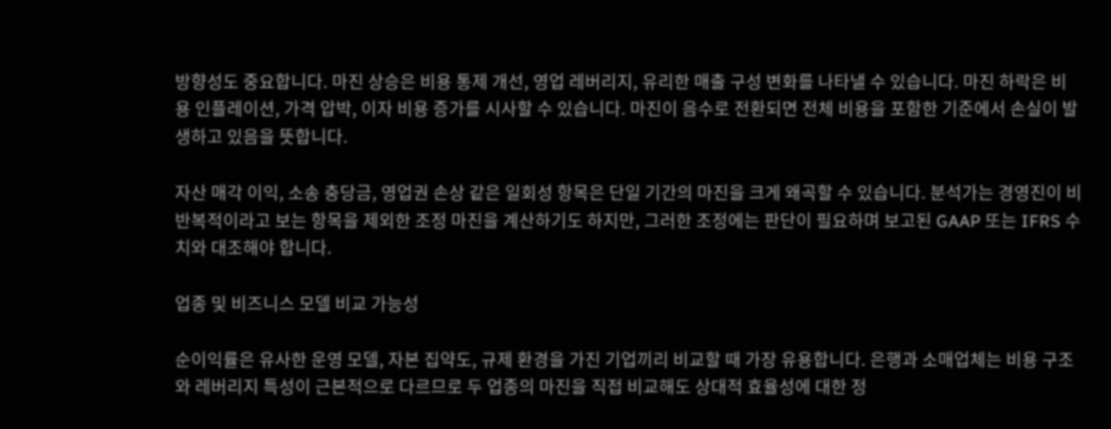방향성도 중요합니다. 마진 상승은 비용 통제 개선, 영업 레버리지, 유리한 매출 구성 변화를 나타낼 수 있습니다. 마진 하락은 비용 인플레이션, 가격 압박, 이자 비용 증가를 시사할 수 있습니다. 마진이 음수로 전환되면 전체 비용을 포함한 기준에서 손실이 발생하고 있음을 뜻합니다.

자산 매각 이익, 소송 충당금, 영업권 손상 같은 일회성 항목은 단일 기간의 마진을 크게 왜곡할 수 있습니다. 분석가는 경영진이 비반복적이라고 보는 항목을 제외한 조정 마진을 계산하기도 하지만, 그러한 조정에는 판단이 필요하며 보고된 GAAP 또는 IFRS 수치와 대조해야 합니다.

업종 및 비즈니스 모델 비교 가능성

순이익률은 유사한 운영 모델, 자본 집약도, 규제 환경을 가진 기업끼리 비교할 때 가장 유용합니다. 은행과 소매업체는 비용 구조와 레버리지 특성이 근본적으로 다르므로 두 업종의 마진을 직접 비교해도 상대적 효율성에 대한 정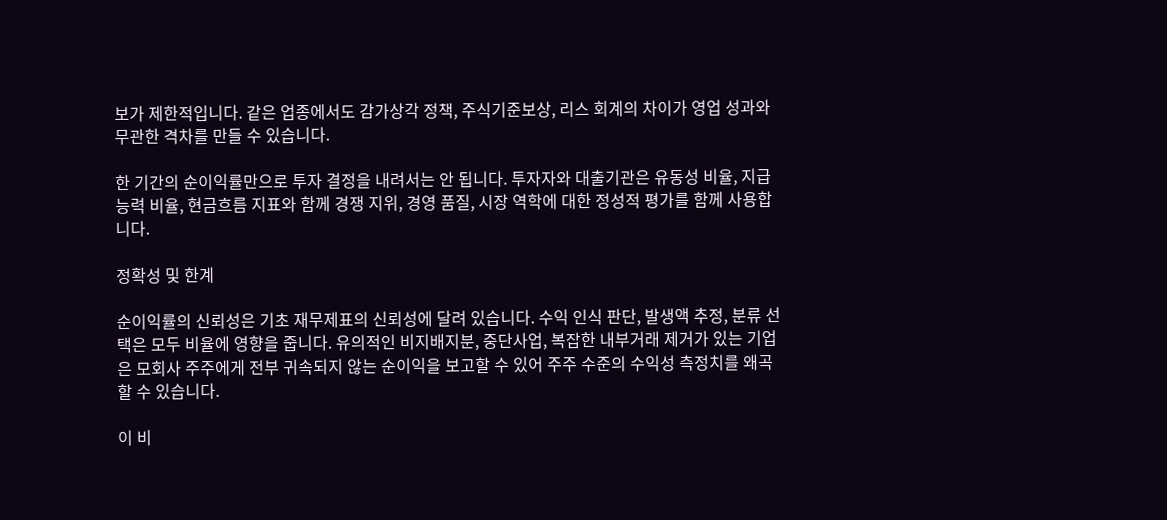보가 제한적입니다. 같은 업종에서도 감가상각 정책, 주식기준보상, 리스 회계의 차이가 영업 성과와 무관한 격차를 만들 수 있습니다.

한 기간의 순이익률만으로 투자 결정을 내려서는 안 됩니다. 투자자와 대출기관은 유동성 비율, 지급 능력 비율, 현금흐름 지표와 함께 경쟁 지위, 경영 품질, 시장 역학에 대한 정성적 평가를 함께 사용합니다.

정확성 및 한계

순이익률의 신뢰성은 기초 재무제표의 신뢰성에 달려 있습니다. 수익 인식 판단, 발생액 추정, 분류 선택은 모두 비율에 영향을 줍니다. 유의적인 비지배지분, 중단사업, 복잡한 내부거래 제거가 있는 기업은 모회사 주주에게 전부 귀속되지 않는 순이익을 보고할 수 있어 주주 수준의 수익성 측정치를 왜곡할 수 있습니다.

이 비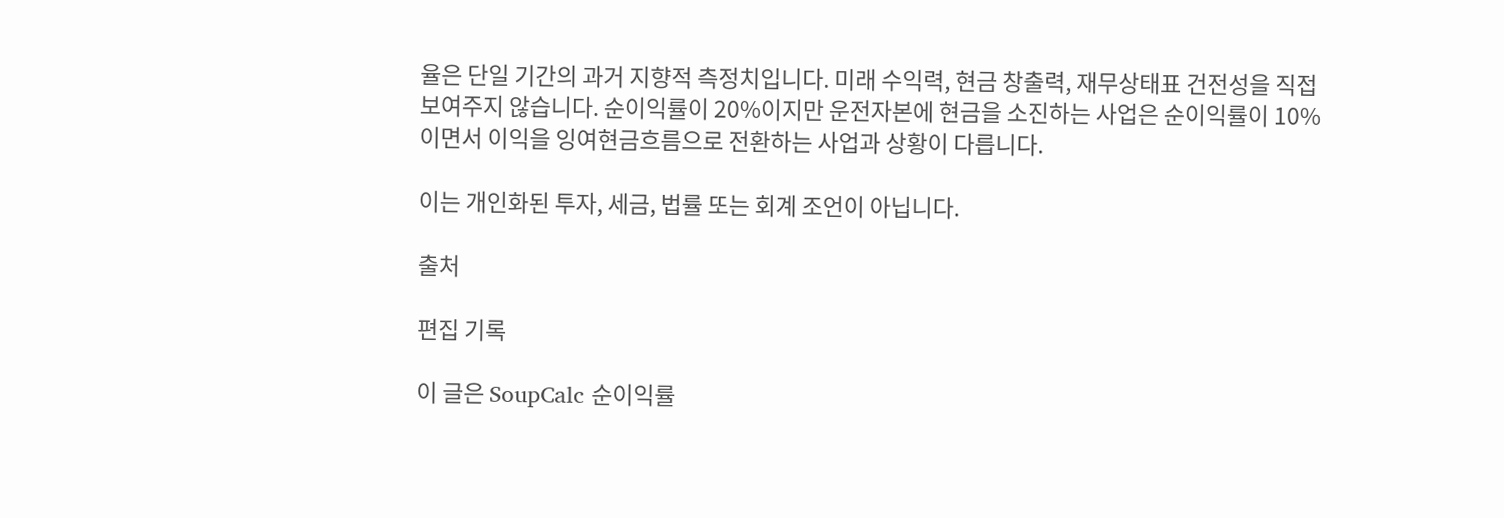율은 단일 기간의 과거 지향적 측정치입니다. 미래 수익력, 현금 창출력, 재무상태표 건전성을 직접 보여주지 않습니다. 순이익률이 20%이지만 운전자본에 현금을 소진하는 사업은 순이익률이 10%이면서 이익을 잉여현금흐름으로 전환하는 사업과 상황이 다릅니다.

이는 개인화된 투자, 세금, 법률 또는 회계 조언이 아닙니다.

출처

편집 기록

이 글은 SoupCalc 순이익률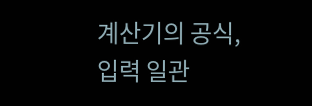계산기의 공식, 입력 일관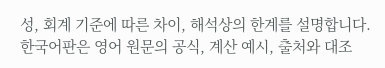성, 회계 기준에 따른 차이, 해석상의 한계를 설명합니다. 한국어판은 영어 원문의 공식, 계산 예시, 출처와 대조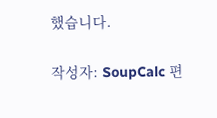했습니다.

작성자: SoupCalc 편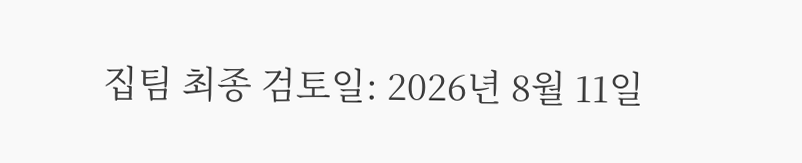집팀 최종 검토일: 2026년 8월 11일